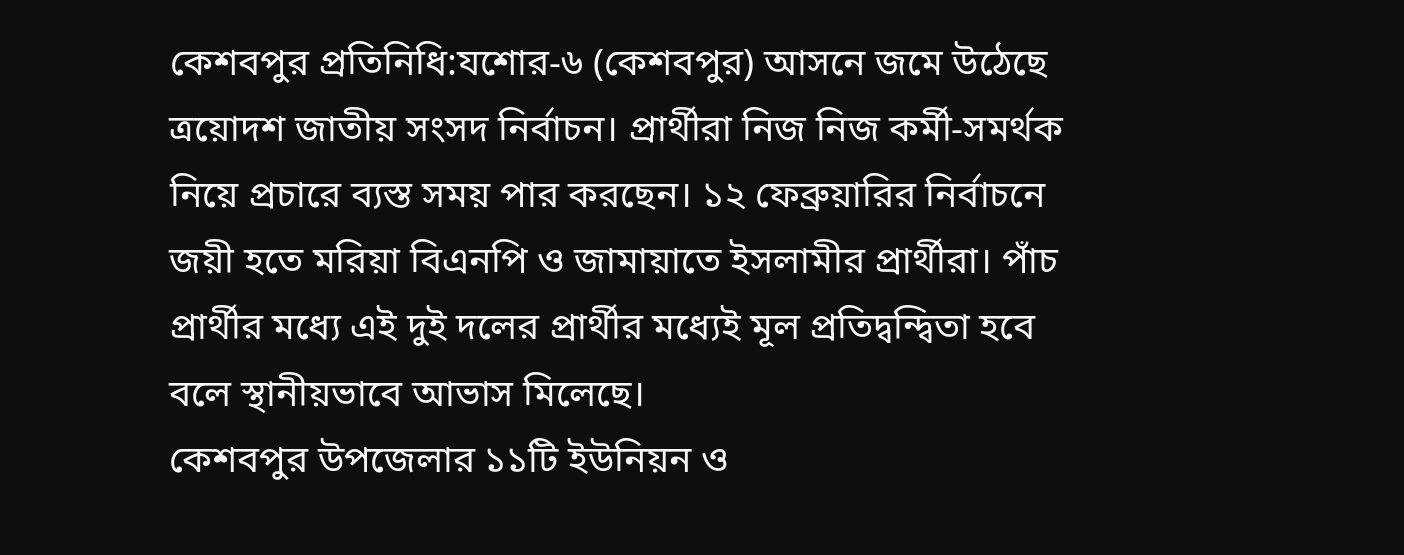কেশবপুর প্রতিনিধি:যশোর-৬ (কেশবপুর) আসনে জমে উঠেছে ত্রয়োদশ জাতীয় সংসদ নির্বাচন। প্রার্থীরা নিজ নিজ কর্মী-সমর্থক নিয়ে প্রচারে ব্যস্ত সময় পার করছেন। ১২ ফেব্রুয়ারির নির্বাচনে জয়ী হতে মরিয়া বিএনপি ও জামায়াতে ইসলামীর প্রার্থীরা। পাঁচ প্রার্থীর মধ্যে এই দুই দলের প্রার্থীর মধ্যেই মূল প্রতিদ্বন্দ্বিতা হবে বলে স্থানীয়ভাবে আভাস মিলেছে।
কেশবপুর উপজেলার ১১টি ইউনিয়ন ও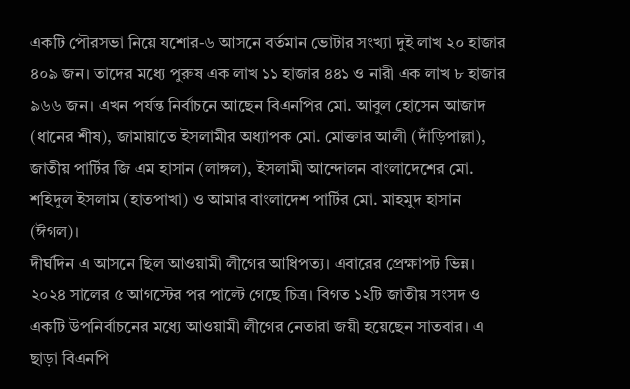একটি পৌরসভা নিয়ে যশোর-৬ আসনে বর্তমান ভোটার সংখ্যা দুই লাখ ২০ হাজার ৪০৯ জন। তাদের মধ্যে পুরুষ এক লাখ ১১ হাজার ৪৪১ ও নারী এক লাখ ৮ হাজার ৯৬৬ জন। এখন পর্যন্ত নির্বাচনে আছেন বিএনপির মো. আবুল হোসেন আজাদ (ধানের শীষ), জামায়াতে ইসলামীর অধ্যাপক মো. মোক্তার আলী (দাঁড়িপাল্লা), জাতীয় পার্টির জি এম হাসান (লাঙ্গল), ইসলামী আন্দোলন বাংলাদেশের মো. শহিদুল ইসলাম (হাতপাখা) ও আমার বাংলাদেশ পার্টির মো. মাহমুদ হাসান (ঈগল)।
দীর্ঘদিন এ আসনে ছিল আওয়ামী লীগের আধিপত্য। এবারের প্রেক্ষাপট ভিন্ন। ২০২৪ সালের ৫ আগস্টের পর পাল্টে গেছে চিত্র। বিগত ১২টি জাতীয় সংসদ ও একটি উপনির্বাচনের মধ্যে আওয়ামী লীগের নেতারা জয়ী হয়েছেন সাতবার। এ ছাড়া বিএনপি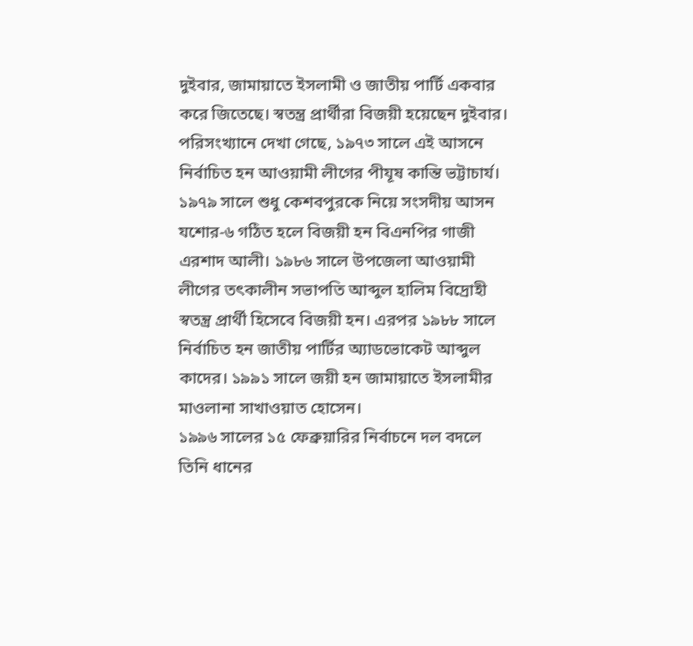দুইবার, জামায়াতে ইসলামী ও জাতীয় পার্টি একবার করে জিতেছে। স্বতন্ত্র প্রার্থীরা বিজয়ী হয়েছেন দুইবার।
পরিসংখ্যানে দেখা গেছে, ১৯৭৩ সালে এই আসনে নির্বাচিত হন আওয়ামী লীগের পীযূষ কান্তি ভট্টাচার্য। ১৯৭৯ সালে শুধু কেশবপুরকে নিয়ে সংসদীয় আসন যশোর-৬ গঠিত হলে বিজয়ী হন বিএনপির গাজী এরশাদ আলী। ১৯৮৬ সালে উপজেলা আওয়ামী লীগের তৎকালীন সভাপতি আব্দুল হালিম বিদ্রোহী স্বতন্ত্র প্রার্থী হিসেবে বিজয়ী হন। এরপর ১৯৮৮ সালে নির্বাচিত হন জাতীয় পার্টির অ্যাডভোকেট আব্দুল কাদের। ১৯৯১ সালে জয়ী হন জামায়াতে ইসলামীর মাওলানা সাখাওয়াত হোসেন।
১৯৯৬ সালের ১৫ ফেব্রুয়ারির নির্বাচনে দল বদলে তিনি ধানের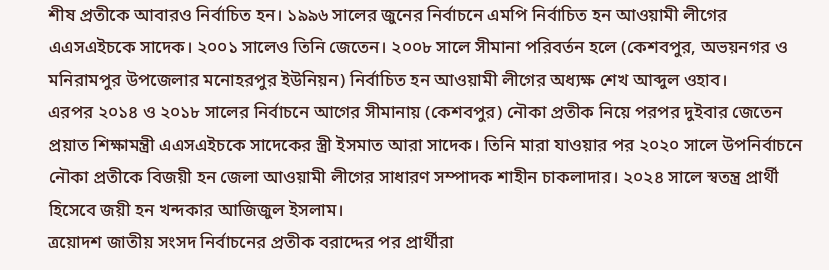শীষ প্রতীকে আবারও নির্বাচিত হন। ১৯৯৬ সালের জুনের নির্বাচনে এমপি নির্বাচিত হন আওয়ামী লীগের এএসএইচকে সাদেক। ২০০১ সালেও তিনি জেতেন। ২০০৮ সালে সীমানা পরিবর্তন হলে (কেশবপুর, অভয়নগর ও মনিরামপুর উপজেলার মনোহরপুর ইউনিয়ন) নির্বাচিত হন আওয়ামী লীগের অধ্যক্ষ শেখ আব্দুল ওহাব।
এরপর ২০১৪ ও ২০১৮ সালের নির্বাচনে আগের সীমানায় (কেশবপুর) নৌকা প্রতীক নিয়ে পরপর দুইবার জেতেন প্রয়াত শিক্ষামন্ত্রী এএসএইচকে সাদেকের স্ত্রী ইসমাত আরা সাদেক। তিনি মারা যাওয়ার পর ২০২০ সালে উপনির্বাচনে নৌকা প্রতীকে বিজয়ী হন জেলা আওয়ামী লীগের সাধারণ সম্পাদক শাহীন চাকলাদার। ২০২৪ সালে স্বতন্ত্র প্রার্থী হিসেবে জয়ী হন খন্দকার আজিজুল ইসলাম।
ত্রয়োদশ জাতীয় সংসদ নির্বাচনের প্রতীক বরাদ্দের পর প্রার্থীরা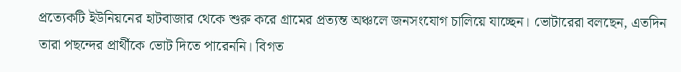প্রত্যেকটি ইউনিয়নের হাটবাজার থেকে শুরু করে গ্রামের প্রত্যন্ত অঞ্চলে জনসংযোগ চালিয়ে যাচ্ছেন। ভোটারেরা বলছেন, এতদিন তারা পছন্দের প্রার্থীকে ভোট দিতে পারেননি। বিগত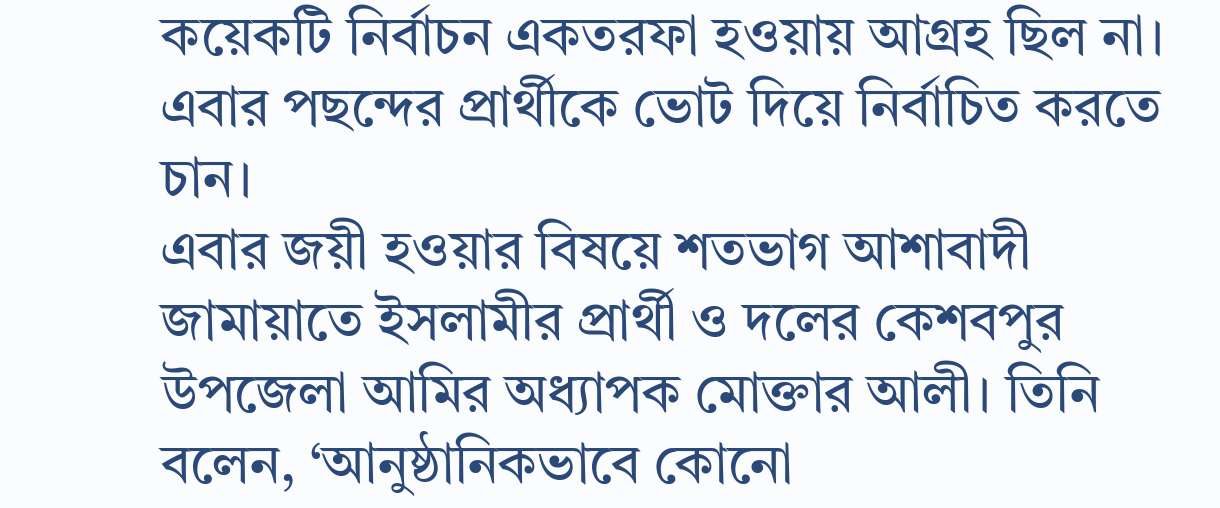কয়েকটি নির্বাচন একতরফা হওয়ায় আগ্রহ ছিল না। এবার পছন্দের প্রার্থীকে ভোট দিয়ে নির্বাচিত করতে চান।
এবার জয়ী হওয়ার বিষয়ে শতভাগ আশাবাদী জামায়াতে ইসলামীর প্রার্থী ও দলের কেশবপুর উপজেলা আমির অধ্যাপক মোক্তার আলী। তিনি বলেন, ‘আনুষ্ঠানিকভাবে কোনো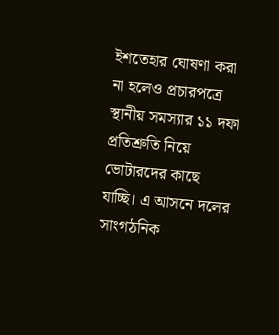ইশতেহার ঘোষণা করা না হলেও প্রচারপত্রে স্থানীয় সমস্যার ১১ দফা প্রতিশ্রুতি নিয়ে ভোটারদের কাছে যাচ্ছি। এ আসনে দলের সাংগঠনিক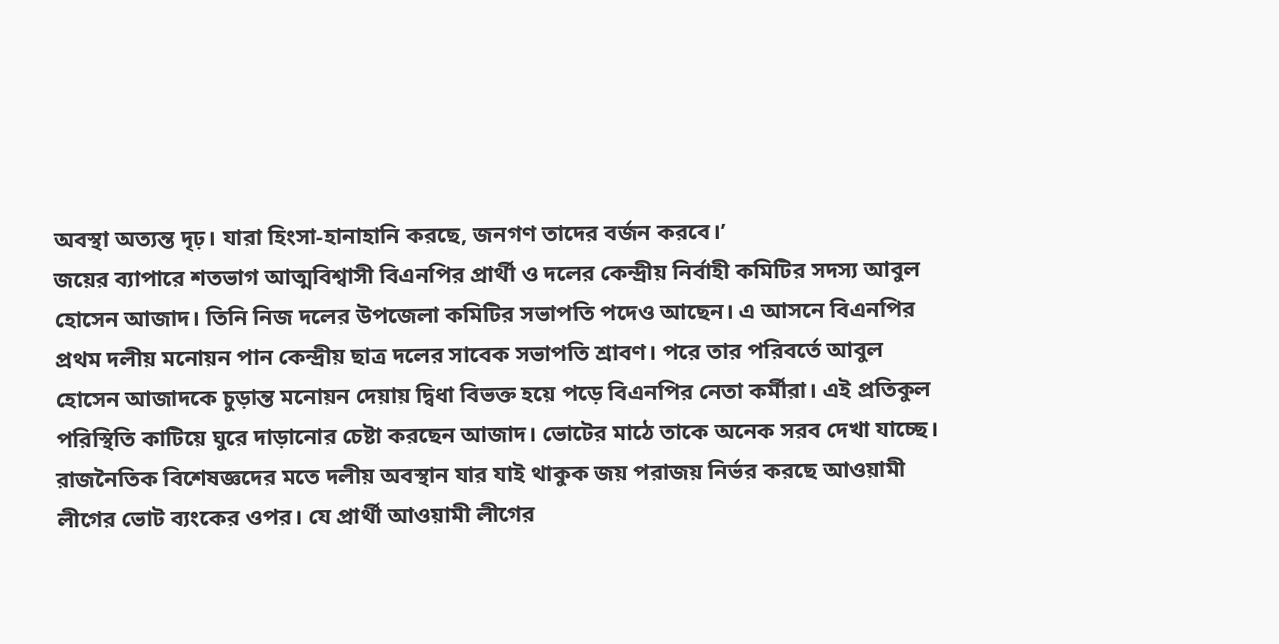অবস্থা অত্যন্ত দৃঢ়। যারা হিংসা-হানাহানি করছে, জনগণ তাদের বর্জন করবে।’
জয়ের ব্যাপারে শতভাগ আত্মবিশ্বাসী বিএনপির প্রার্থী ও দলের কেন্দ্রীয় নির্বাহী কমিটির সদস্য আবুল হোসেন আজাদ। তিনি নিজ দলের উপজেলা কমিটির সভাপতি পদেও আছেন। এ আসনে বিএনপির প্রথম দলীয় মনোয়ন পান কেন্দ্রীয় ছাত্র দলের সাবেক সভাপতি শ্রাবণ। পরে তার পরিবর্তে আবুল হোসেন আজাদকে চুড়ান্ত মনোয়ন দেয়ায় দ্বিধা বিভক্ত হয়ে পড়ে বিএনপির নেতা কর্মীরা। এই প্রতিকুল পরিস্থিতি কাটিয়ে ঘুরে দাড়ানোর চেষ্টা করছেন আজাদ। ভোটের মাঠে তাকে অনেক সরব দেখা যাচ্ছে।
রাজনৈতিক বিশেষজ্ঞদের মতে দলীয় অবস্থান যার যাই থাকুক জয় পরাজয় নির্ভর করছে আওয়ামী লীগের ভোট ব্যংকের ওপর। যে প্রার্থী আওয়ামী লীগের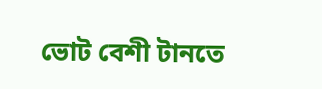ভোট বেশী টানতে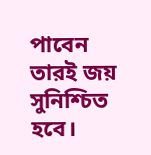পাবেন তারই জয় সুনিশ্চিত হবে।